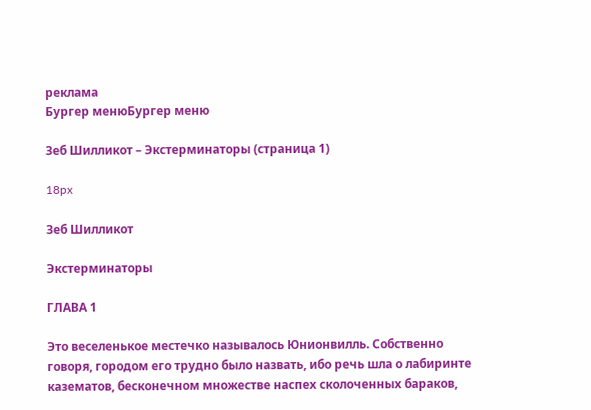реклама
Бургер менюБургер меню

Зеб Шилликот – Экстерминаторы (страница 1)

18px

Зеб Шилликот

Экстерминаторы

ГЛАВА 1

Это веселенькое местечко называлось Юнионвилль. Собственно говоря, городом его трудно было назвать, ибо речь шла о лабиринте казематов, бесконечном множестве наспех сколоченных бараков,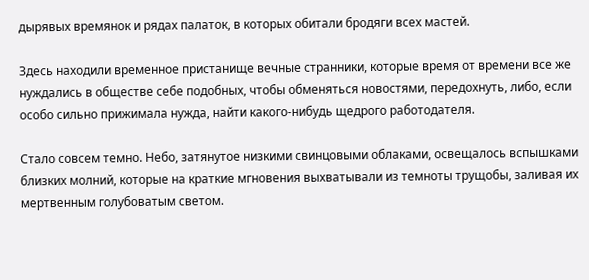дырявых времянок и рядах палаток, в которых обитали бродяги всех мастей.

Здесь находили временное пристанище вечные странники, которые время от времени все же нуждались в обществе себе подобных, чтобы обменяться новостями, передохнуть, либо, если особо сильно прижимала нужда, найти какого-нибудь щедрого работодателя.

Стало совсем темно. Небо, затянутое низкими свинцовыми облаками, освещалось вспышками близких молний, которые на краткие мгновения выхватывали из темноты трущобы, заливая их мертвенным голубоватым светом.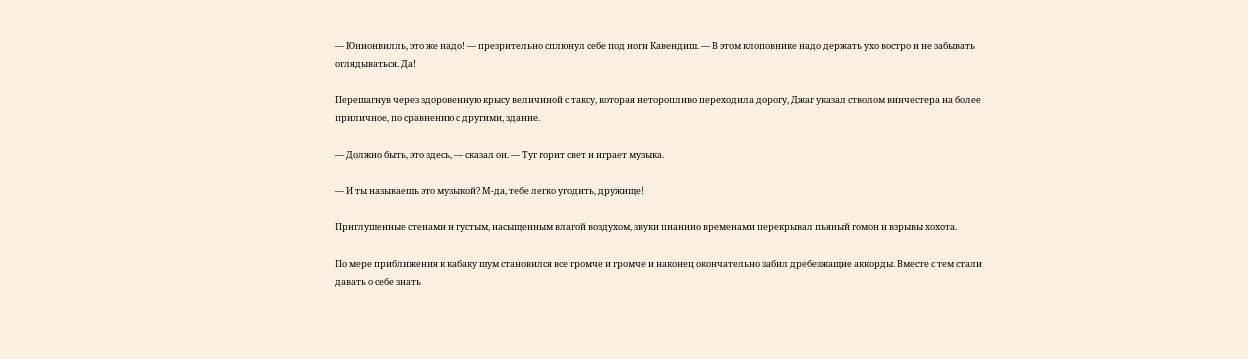— Юнионвилль, это же надо! — презрительно сплюнул себе под ноги Кавендиш. — В этом клоповнике надо держать ухо востро и не забывать оглядываться. Да!

Перешагнув через здоровенную крысу величиной с таксу, которая неторопливо переходила дорогу, Джаг указал стволом винчестера на более приличное, по сравнению с другими, здание.

— Должно быть, это здесь, — сказал он. — Туг горит свет и играет музыка.

— И ты называешь это музыкой? М-да, тебе легко угодить, дружище!

Приглушенные стенами и густым, насыщенным влагой воздухом, звуки пианино временами перекрывал пьяный гомон и взрывы хохота.

По мере приближения к кабаку шум становился все громче и громче и наконец окончательно забил дребезжащие аккорды. Вместе с тем стали давать о себе знать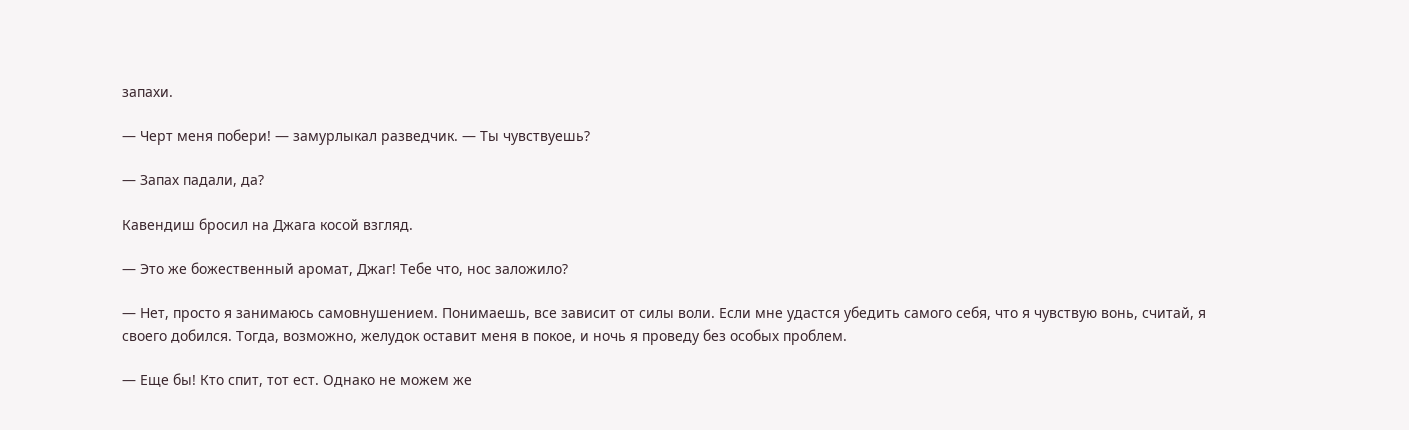запахи.

— Черт меня побери! — замурлыкал разведчик. — Ты чувствуешь?

— Запах падали, да?

Кавендиш бросил на Джага косой взгляд.

— Это же божественный аромат, Джаг! Тебе что, нос заложило?

— Нет, просто я занимаюсь самовнушением. Понимаешь, все зависит от силы воли. Если мне удастся убедить самого себя, что я чувствую вонь, считай, я своего добился. Тогда, возможно, желудок оставит меня в покое, и ночь я проведу без особых проблем.

— Еще бы! Кто спит, тот ест. Однако не можем же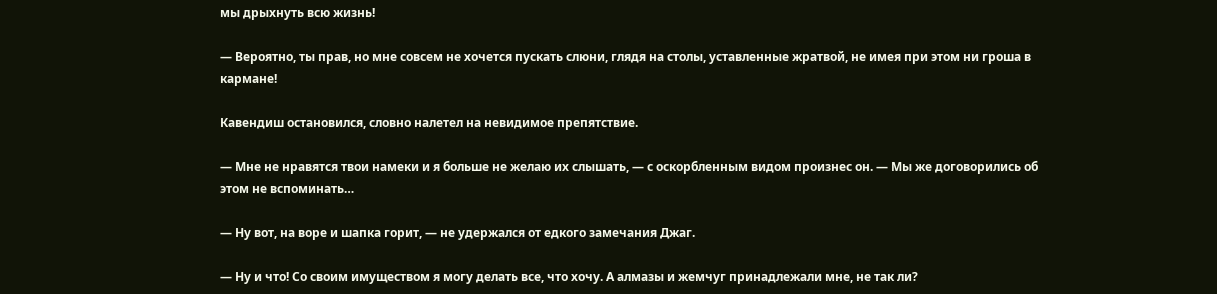мы дрыхнуть всю жизнь!

— Вероятно, ты прав, но мне совсем не хочется пускать слюни, глядя на столы, уставленные жратвой, не имея при этом ни гроша в кармане!

Кавендиш остановился, словно налетел на невидимое препятствие.

— Мне не нравятся твои намеки и я больше не желаю их слышать, — с оскорбленным видом произнес он. — Мы же договорились об этом не вспоминать…

— Ну вот, на воре и шапка горит, — не удержался от едкого замечания Джаг.

— Ну и что! Со своим имуществом я могу делать все, что хочу. А алмазы и жемчуг принадлежали мне, не так ли?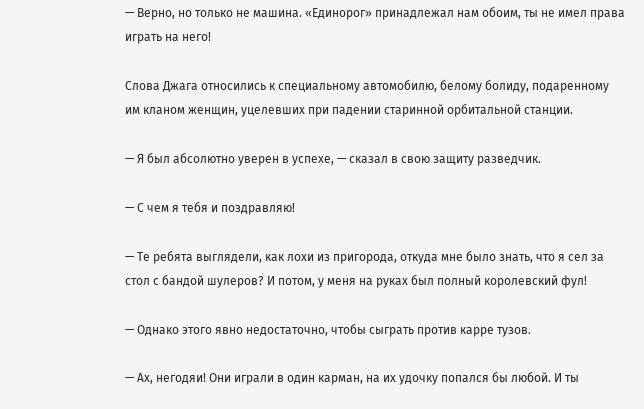— Верно, но только не машина. «Единорог» принадлежал нам обоим, ты не имел права играть на него!

Слова Джага относились к специальному автомобилю, белому болиду, подаренному им кланом женщин, уцелевших при падении старинной орбитальной станции.

— Я был абсолютно уверен в успехе, — сказал в свою защиту разведчик.

— С чем я тебя и поздравляю!

— Те ребята выглядели, как лохи из пригорода, откуда мне было знать, что я сел за стол с бандой шулеров? И потом, у меня на руках был полный королевский фул!

— Однако этого явно недостаточно, чтобы сыграть против карре тузов.

— Ах, негодяи! Они играли в один карман, на их удочку попался бы любой. И ты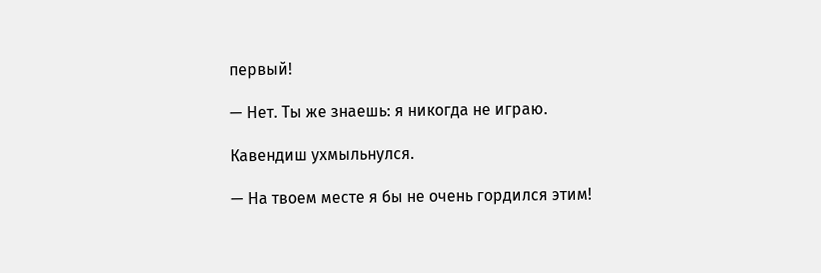первый!

— Нет. Ты же знаешь: я никогда не играю.

Кавендиш ухмыльнулся.

— На твоем месте я бы не очень гордился этим!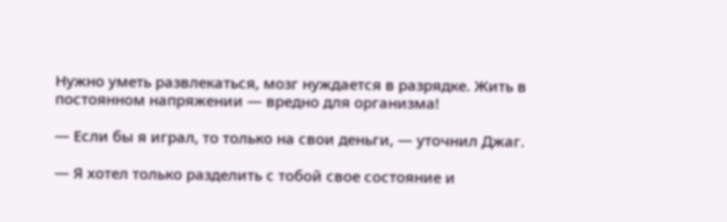Нужно уметь развлекаться, мозг нуждается в разрядке. Жить в постоянном напряжении — вредно для организма!

— Если бы я играл, то только на свои деньги, — уточнил Джаг.

— Я хотел только разделить с тобой свое состояние и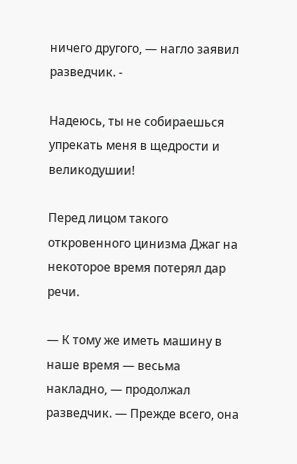ничего другого, — нагло заявил разведчик. -

Надеюсь, ты не собираешься упрекать меня в щедрости и великодушии!

Перед лицом такого откровенного цинизма Джаг на некоторое время потерял дар речи.

— К тому же иметь машину в наше время — весьма накладно, — продолжал разведчик. — Прежде всего, она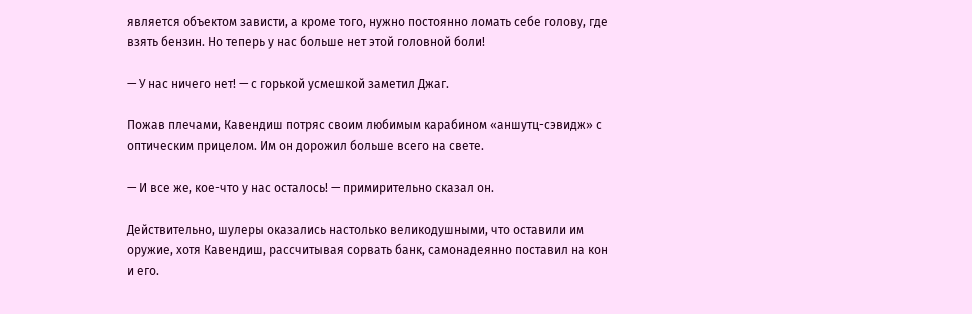является объектом зависти, а кроме того, нужно постоянно ломать себе голову, где взять бензин. Но теперь у нас больше нет этой головной боли!

— У нас ничего нет! — с горькой усмешкой заметил Джаг.

Пожав плечами, Кавендиш потряс своим любимым карабином «аншутц-сэвидж» с оптическим прицелом. Им он дорожил больше всего на свете.

— И все же, кое-что у нас осталось! — примирительно сказал он.

Действительно, шулеры оказались настолько великодушными, что оставили им оружие, хотя Кавендиш, рассчитывая сорвать банк, самонадеянно поставил на кон и его.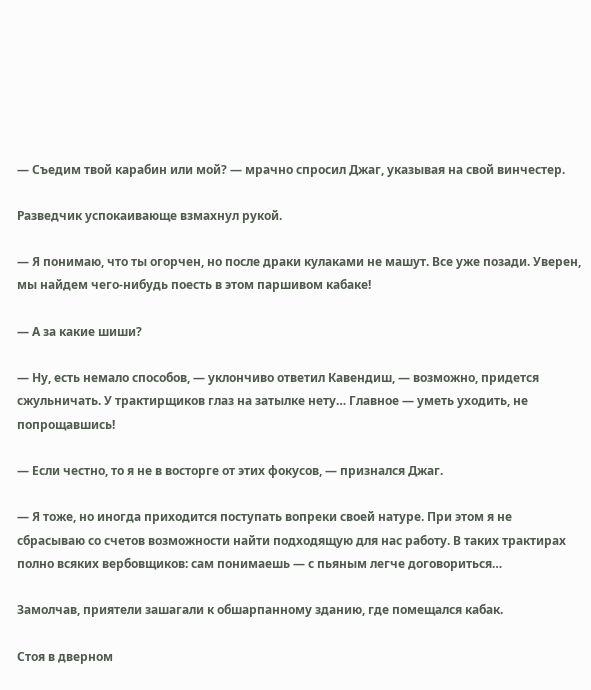— Съедим твой карабин или мой? — мрачно спросил Джаг, указывая на свой винчестер.

Разведчик успокаивающе взмахнул рукой.

— Я понимаю, что ты огорчен, но после драки кулаками не машут. Все уже позади. Уверен, мы найдем чего-нибудь поесть в этом паршивом кабаке!

— А за какие шиши?

— Ну, есть немало способов, — уклончиво ответил Кавендиш, — возможно, придется сжульничать. У трактирщиков глаз на затылке нету… Главное — уметь уходить, не попрощавшись!

— Если честно, то я не в восторге от этих фокусов, — признался Джаг.

— Я тоже, но иногда приходится поступать вопреки своей натуре. При этом я не сбрасываю со счетов возможности найти подходящую для нас работу. В таких трактирах полно всяких вербовщиков: сам понимаешь — с пьяным легче договориться…

Замолчав, приятели зашагали к обшарпанному зданию, где помещался кабак.

Стоя в дверном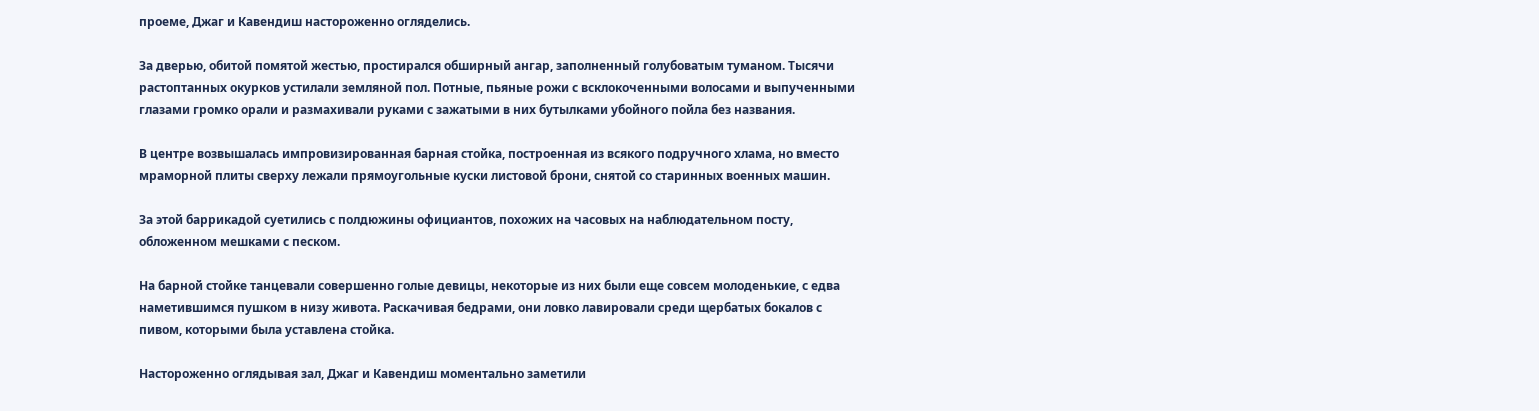проеме, Джаг и Кавендиш настороженно огляделись.

За дверью, обитой помятой жестью, простирался обширный ангар, заполненный голубоватым туманом. Тысячи растоптанных окурков устилали земляной пол. Потные, пьяные рожи с всклокоченными волосами и выпученными глазами громко орали и размахивали руками с зажатыми в них бутылками убойного пойла без названия.

В центре возвышалась импровизированная барная стойка, построенная из всякого подручного хлама, но вместо мраморной плиты сверху лежали прямоугольные куски листовой брони, снятой со старинных военных машин.

За этой баррикадой суетились с полдюжины официантов, похожих на часовых на наблюдательном посту, обложенном мешками с песком.

На барной стойке танцевали совершенно голые девицы, некоторые из них были еще совсем молоденькие, с едва наметившимся пушком в низу живота. Раскачивая бедрами, они ловко лавировали среди щербатых бокалов с пивом, которыми была уставлена стойка.

Настороженно оглядывая зал, Джаг и Кавендиш моментально заметили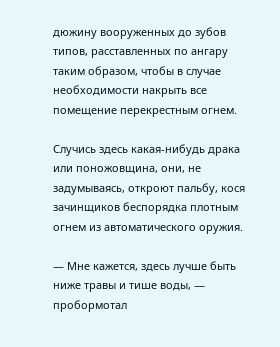дюжину вооруженных до зубов типов, расставленных по ангару таким образом, чтобы в случае необходимости накрыть все помещение перекрестным огнем.

Случись здесь какая-нибудь драка или поножовщина, они, не задумываясь, откроют пальбу, кося зачинщиков беспорядка плотным огнем из автоматического оружия.

— Мне кажется, здесь лучше быть ниже травы и тише воды, — пробормотал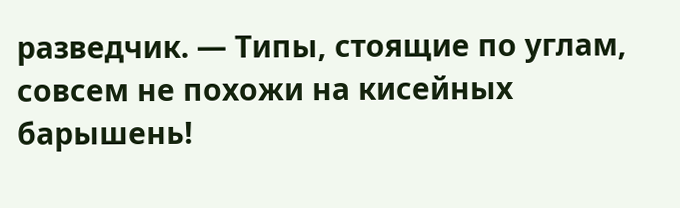разведчик. — Типы, стоящие по углам, совсем не похожи на кисейных барышень!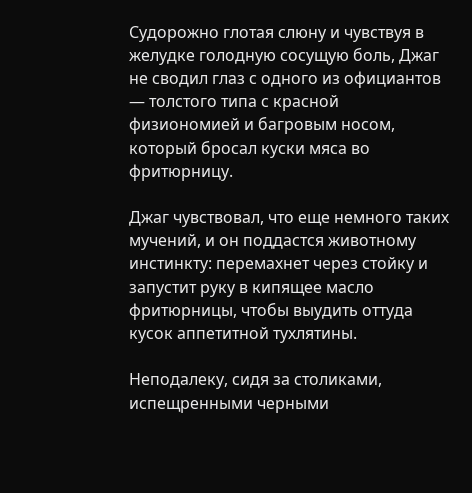Судорожно глотая слюну и чувствуя в желудке голодную сосущую боль, Джаг не сводил глаз с одного из официантов — толстого типа с красной физиономией и багровым носом, который бросал куски мяса во фритюрницу.

Джаг чувствовал, что еще немного таких мучений, и он поддастся животному инстинкту: перемахнет через стойку и запустит руку в кипящее масло фритюрницы, чтобы выудить оттуда кусок аппетитной тухлятины.

Неподалеку, сидя за столиками, испещренными черными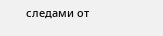следами от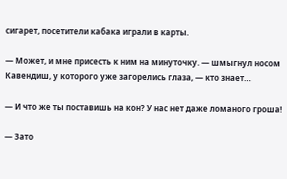сигарет, посетители кабака играли в карты.

— Может, и мне присесть к ним на минуточку. — шмыгнул носом Кавендиш, у которого уже загорелись глаза, — кто знает…

— И что же ты поставишь на кон? У нас нет даже ломаного гроша!

— Зато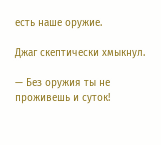есть наше оружие.

Джаг скептически хмыкнул.

— Без оружия ты не проживешь и суток!